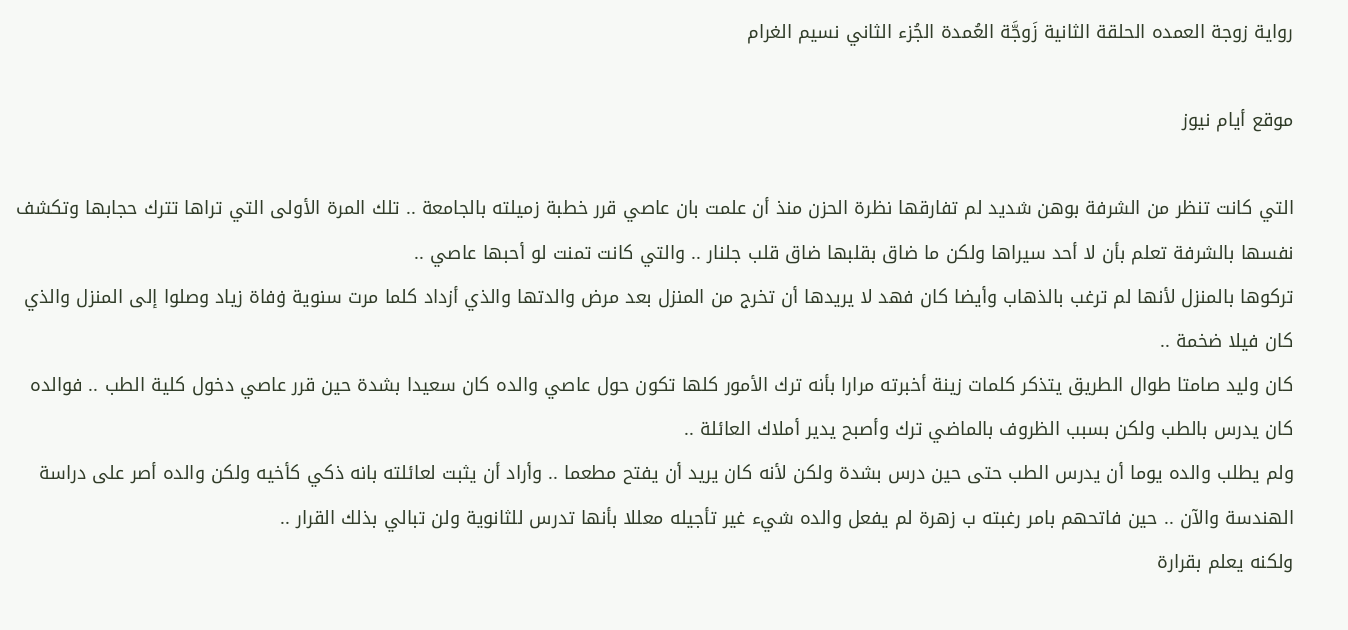رواية زوجة العمده الحلقة الثانية زَوجَّة العُمدة الجُزء الثاني نسيم الغرام

موقع أيام نيوز

التي كانت تنظر من الشرفة بوهن شديد لم تفارقها نظرة الحزن منذ أن علمت بان عاصي قرر خطبة زميلته بالجامعة .. تلك المرة الأولى التي تراها تترك حجابها وتكشف نفسها بالشرفة تعلم بأن لا أحد سيراها ولكن ما ضاق بقلبها ضاق قلب جلنار .. والتي كانت تمنت لو أحبها عاصي ..
تركوها بالمنزل لأنها لم ترغب بالذهاب وأيضا كان فهد لا يريدها أن تخرج من المنزل بعد مرض والدتها والذي أزداد كلما مرت سنوية ۏفاة زياد وصلوا إلى المنزل والذي كان فيلا ضخمة ..
كان وليد صامتا طوال الطريق يتذكر كلمات زينة أخبرته مرارا بأنه ترك الأمور كلها تكون حول عاصي والده كان سعيدا بشدة حين قرر عاصي دخول كلية الطب .. فوالده كان يدرس بالطب ولكن بسبب الظروف بالماضي ترك وأصبح يدير أملاك العائلة ..
ولم يطلب والده يوما أن يدرس الطب حتى حين درس بشدة ولكن لأنه كان يريد أن يفتح مطعما .. وأراد أن يثبت لعائلته بانه ذكي كأخيه ولكن والده أصر على دراسة الهندسة والآن .. حين فاتحهم بامر رغبته ب زهرة لم يفعل والده شيء غير تأجيله معللا بأنها تدرس للثانوية ولن تبالي بذلك القرار ..
ولكنه يعلم بقرارة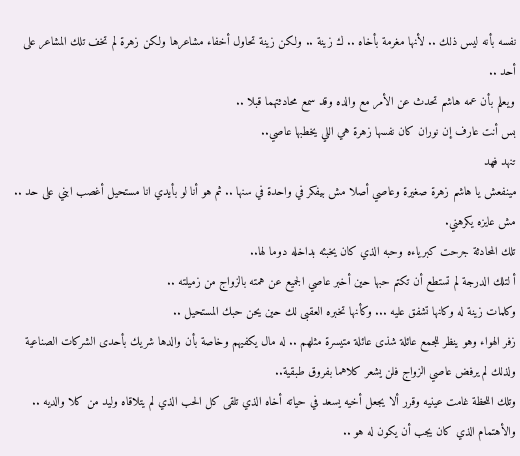نفسه بأنه ليس ذلك .. لأنها مغرمة بأخاه .. ك زينة .. ولكن زينة تحاول أخفاء مشاعرها ولكن زهرة لم تخف تلك المشاعر على أحد ..
ويعلم بأن عمه هاشم تحدث عن الأمر مع والده وقد سمع محادثتهما قبلا ..
بس أنت عارف إن نوران كان نفسها زهرة هي اللي يخطبها عاصي..
تنهد فهد
مينفعش يا هاشم زهرة صغيرة وعاصي أصلا مش بيفكر في واحدة في سنها .. ثم هو أنا لو بأيدي انا مستحيل أغصب ابني على حد .. مش عايزه يكرهني.
تلك المحادثة جرحت كبرياءه وحبه الذي كان يخبئه بداخله دوما لها..
أ لتلك الدرجة لم تستطع أن تكتم حبها حين أخبر عاصي الجميع عن همته بالزواج من زميلته ..
وكلمات زينة له وكانها تشفق عليه ... وكأنها تخبره العقبى لك حين يحن حبك المستحيل ..
زفر الهواء وهو ينظر للجمع عائلة شذى عائلة متيسرة مثلهم .. له مال يكفيهم وخاصة بأن والدها شريك بأحدى الشركات الصناعية ولذلك لم يرفض عاصي الزواج فلن يشعر كلاهما بفروق طبقية..
وتلك اللحظة غامت عينيه وقرر ألا يجعل أخيه يسعد في حياته أخاه الذي تلقى كل الحب الذي لم يتلاقاه وليد من كلا والديه ..
والأهتمام الذي كان يجب أن يكون له هو ..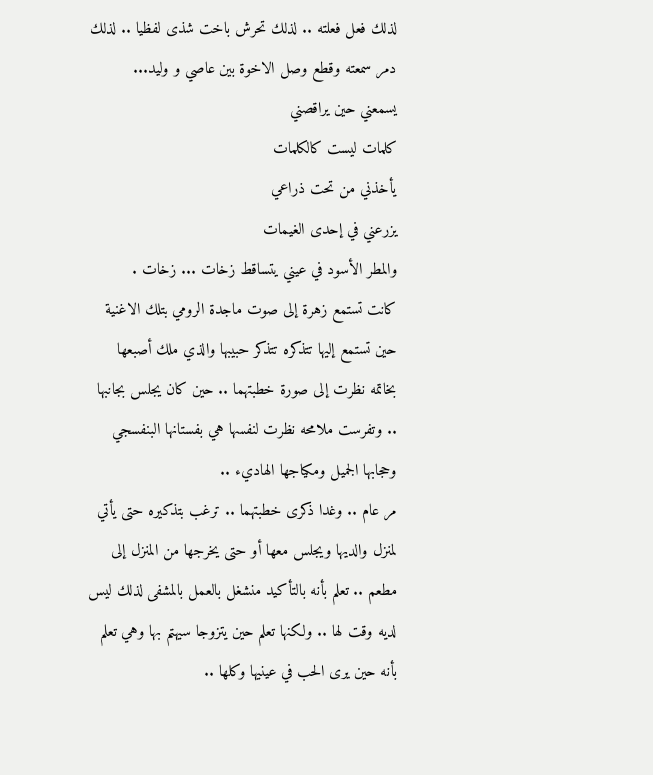لذلك فعل فعلته .. لذلك تحرش باخت شذى لفظيا .. لذلك دمر سمعته وقطع وصل الاخوة بين عاصي و وليد...
يسمعني حين يراقصني
كلمات ليست كالكلمات
يأخذني من تحت ذراعي
يزرعني في إحدى الغيمات
والمطر الأسود في عيني يتساقط زخات ... زخات .
كانت تستمع زهرة إلى صوت ماجدة الرومي بتلك الاغنية حين تستمع إليها تتذكره تتذكر حبيبها والذي ملك أصبعها بخاتمه نظرت إلى صورة خطبتهما .. حين كان يجلس بجانبها .. وتفرست ملامحه نظرت لنفسها هي بفستانها البنفسجي وحجابها الجميل ومكياجها الهاديء ..
مر عام .. وغدا ذكرى خطبتهما .. ترغب بتذكيره حتى يأتي لمنزل والديها ويجلس معها أو حتى يخرجها من المنزل إلى مطعم .. تعلم بأنه بالتأكيد منشغل بالعمل بالمشفى لذلك ليس لديه وقت لها .. ولكنها تعلم حين يتزوجا سيهتم بها وهي تعلم بأنه حين يرى الحب في عينيها وكلها ..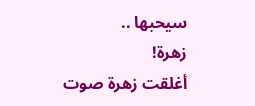سيحبها ..
زهرة!
أغلقت زهرة صوت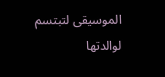الموسيقى لتبتسم لوالدتها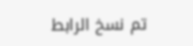تم نسخ الرابط